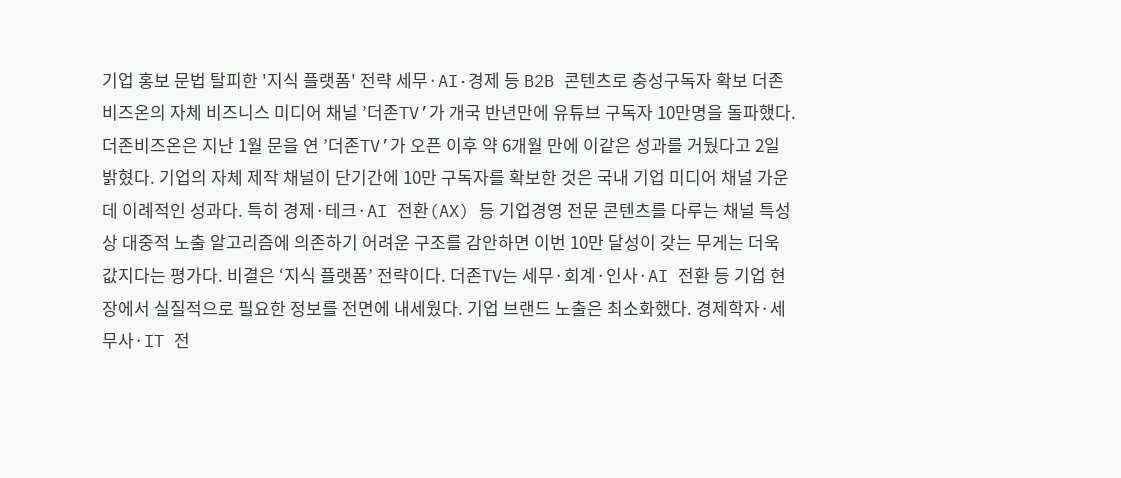기업 홍보 문법 탈피한 '지식 플랫폼' 전략 세무·AI·경제 등 B2B 콘텐츠로 충성구독자 확보 더존비즈온의 자체 비즈니스 미디어 채널 ’더존TV’가 개국 반년만에 유튜브 구독자 10만명을 돌파했다. 더존비즈온은 지난 1월 문을 연 ’더존TV’가 오픈 이후 약 6개월 만에 이같은 성과를 거뒀다고 2일 밝혔다. 기업의 자체 제작 채널이 단기간에 10만 구독자를 확보한 것은 국내 기업 미디어 채널 가운데 이례적인 성과다. 특히 경제·테크·AI 전환(AX) 등 기업경영 전문 콘텐츠를 다루는 채널 특성상 대중적 노출 알고리즘에 의존하기 어려운 구조를 감안하면 이번 10만 달성이 갖는 무게는 더욱 값지다는 평가다. 비결은 ‘지식 플랫폼’ 전략이다. 더존TV는 세무·회계·인사·AI 전환 등 기업 현장에서 실질적으로 필요한 정보를 전면에 내세웠다. 기업 브랜드 노출은 최소화했다. 경제학자·세무사·IT 전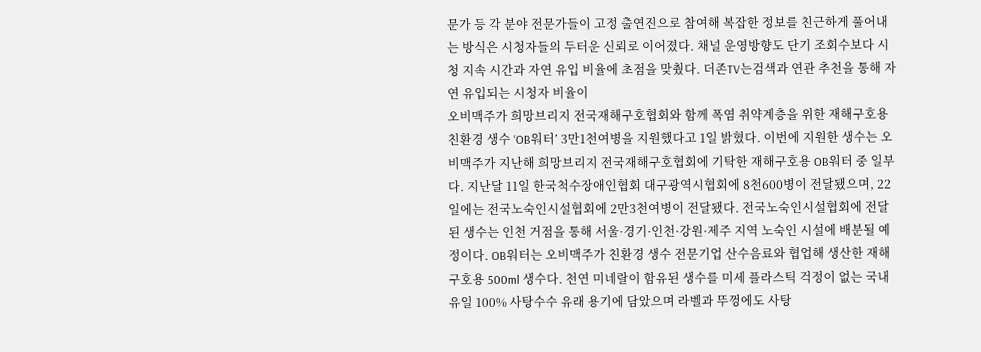문가 등 각 분야 전문가들이 고정 출연진으로 참여해 복잡한 정보를 친근하게 풀어내는 방식은 시청자들의 두터운 신뢰로 이어졌다. 채널 운영방향도 단기 조회수보다 시청 지속 시간과 자연 유입 비율에 초점을 맞췄다. 더존TV는검색과 연관 추천을 통해 자연 유입되는 시청자 비율이
오비맥주가 희망브리지 전국재해구호협회와 함께 폭염 취약계층을 위한 재해구호용 친환경 생수 ‘OB워터’ 3만1천여병을 지원했다고 1일 밝혔다. 이번에 지원한 생수는 오비맥주가 지난해 희망브리지 전국재해구호협회에 기탁한 재해구호용 OB워터 중 일부다. 지난달 11일 한국척수장애인협회 대구광역시협회에 8천600병이 전달됐으며, 22일에는 전국노숙인시설협회에 2만3천여병이 전달됐다. 전국노숙인시설협회에 전달된 생수는 인천 거점을 통해 서울·경기·인천·강원·제주 지역 노숙인 시설에 배분될 예정이다. OB워터는 오비맥주가 친환경 생수 전문기업 산수음료와 협업해 생산한 재해구호용 500ml 생수다. 천연 미네랄이 함유된 생수를 미세 플라스틱 걱정이 없는 국내 유일 100% 사탕수수 유래 용기에 담았으며 라벨과 뚜껑에도 사탕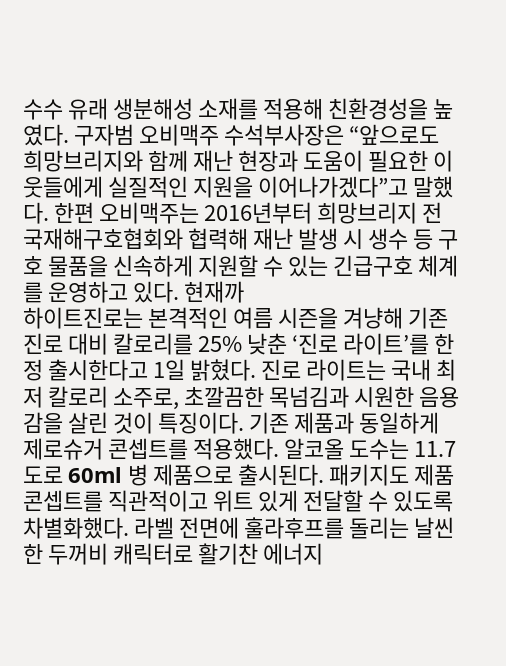수수 유래 생분해성 소재를 적용해 친환경성을 높였다. 구자범 오비맥주 수석부사장은 “앞으로도 희망브리지와 함께 재난 현장과 도움이 필요한 이웃들에게 실질적인 지원을 이어나가겠다”고 말했다. 한편 오비맥주는 2016년부터 희망브리지 전국재해구호협회와 협력해 재난 발생 시 생수 등 구호 물품을 신속하게 지원할 수 있는 긴급구호 체계를 운영하고 있다. 현재까
하이트진로는 본격적인 여름 시즌을 겨냥해 기존 진로 대비 칼로리를 25% 낮춘 ‘진로 라이트’를 한정 출시한다고 1일 밝혔다. 진로 라이트는 국내 최저 칼로리 소주로, 초깔끔한 목넘김과 시원한 음용감을 살린 것이 특징이다. 기존 제품과 동일하게 제로슈거 콘셉트를 적용했다. 알코올 도수는 11.7도로 60ml 병 제품으로 출시된다. 패키지도 제품 콘셉트를 직관적이고 위트 있게 전달할 수 있도록 차별화했다. 라벨 전면에 훌라후프를 돌리는 날씬한 두꺼비 캐릭터로 활기찬 에너지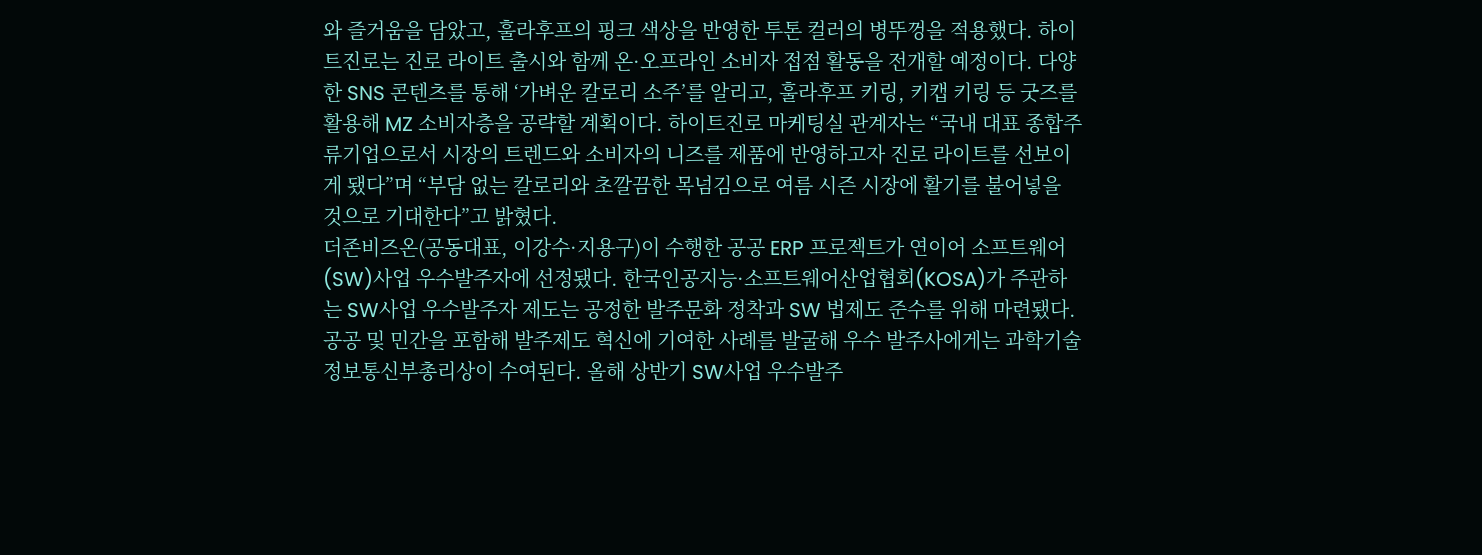와 즐거움을 담았고, 훌라후프의 핑크 색상을 반영한 투톤 컬러의 병뚜껑을 적용했다. 하이트진로는 진로 라이트 출시와 함께 온·오프라인 소비자 접점 활동을 전개할 예정이다. 다양한 SNS 콘텐츠를 통해 ‘가벼운 칼로리 소주’를 알리고, 훌라후프 키링, 키캡 키링 등 굿즈를 활용해 MZ 소비자층을 공략할 계획이다. 하이트진로 마케팅실 관계자는 “국내 대표 종합주류기업으로서 시장의 트렌드와 소비자의 니즈를 제품에 반영하고자 진로 라이트를 선보이게 됐다”며 “부담 없는 칼로리와 초깔끔한 목넘김으로 여름 시즌 시장에 활기를 불어넣을 것으로 기대한다”고 밝혔다.
더존비즈온(공동대표, 이강수·지용구)이 수행한 공공 ERP 프로젝트가 연이어 소프트웨어(SW)사업 우수발주자에 선정됐다. 한국인공지능·소프트웨어산업협회(KOSA)가 주관하는 SW사업 우수발주자 제도는 공정한 발주문화 정착과 SW 법제도 준수를 위해 마련됐다. 공공 및 민간을 포함해 발주제도 혁신에 기여한 사례를 발굴해 우수 발주사에게는 과학기술정보통신부총리상이 수여된다. 올해 상반기 SW사업 우수발주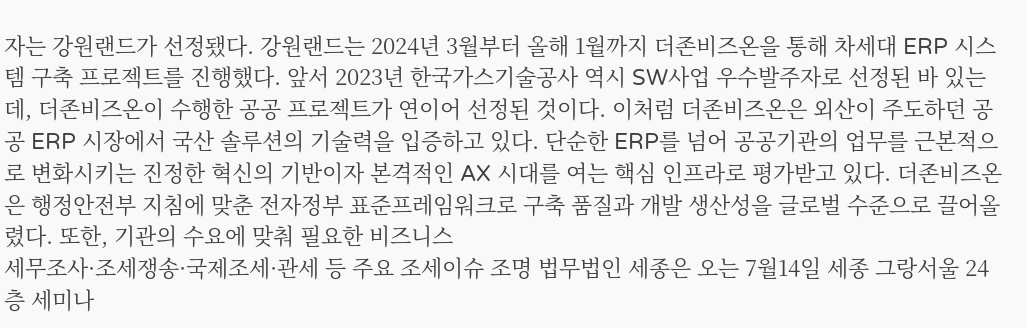자는 강원랜드가 선정됐다. 강원랜드는 2024년 3월부터 올해 1월까지 더존비즈온을 통해 차세대 ERP 시스템 구축 프로젝트를 진행했다. 앞서 2023년 한국가스기술공사 역시 SW사업 우수발주자로 선정된 바 있는데, 더존비즈온이 수행한 공공 프로젝트가 연이어 선정된 것이다. 이처럼 더존비즈온은 외산이 주도하던 공공 ERP 시장에서 국산 솔루션의 기술력을 입증하고 있다. 단순한 ERP를 넘어 공공기관의 업무를 근본적으로 변화시키는 진정한 혁신의 기반이자 본격적인 AX 시대를 여는 핵심 인프라로 평가받고 있다. 더존비즈온은 행정안전부 지침에 맞춘 전자정부 표준프레임워크로 구축 품질과 개발 생산성을 글로벌 수준으로 끌어올렸다. 또한, 기관의 수요에 맞춰 필요한 비즈니스
세무조사·조세쟁송·국제조세·관세 등 주요 조세이슈 조명 법무법인 세종은 오는 7월14일 세종 그랑서울 24층 세미나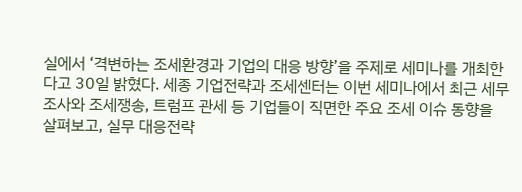실에서 ‘격변하는 조세환경과 기업의 대응 방향’을 주제로 세미나를 개최한다고 30일 밝혔다. 세종 기업전략과 조세센터는 이번 세미나에서 최근 세무조사와 조세쟁송, 트럼프 관세 등 기업들이 직면한 주요 조세 이슈 동향을 살펴보고, 실무 대응전략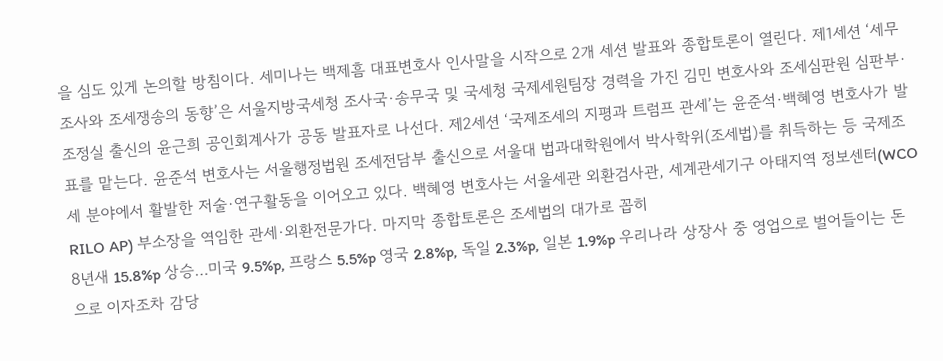을 심도 있게 논의할 방침이다. 세미나는 백제흠 대표변호사 인사말을 시작으로 2개 세션 발표와 종합토론이 열린다. 제1세션 ‘세무조사와 조세쟁송의 동향’은 서울지방국세청 조사국·송무국 및 국세청 국제세원팀장 경력을 가진 김민 변호사와 조세심판원 심판부·조정실 출신의 윤근희 공인회계사가 공동 발표자로 나선다. 제2세션 ‘국제조세의 지평과 트럼프 관세’는 윤준석·백혜영 변호사가 발표를 맡는다. 윤준석 변호사는 서울행정법원 조세전담부 출신으로 서울대 법과대학원에서 박사학위(조세법)를 취득하는 등 국제조세 분야에서 활발한 저술·연구활동을 이어오고 있다. 백혜영 변호사는 서울세관 외환검사관, 세계관세기구 아태지역 정보센터(WCO RILO AP) 부소장을 역임한 관세·외환전문가다. 마지막 종합토론은 조세법의 대가로 꼽히
8년새 15.8%p 상승…미국 9.5%p, 프랑스 5.5%p 영국 2.8%p, 독일 2.3%p, 일본 1.9%p 우리나라 상장사 중 영업으로 벌어들이는 돈으로 이자조차 감당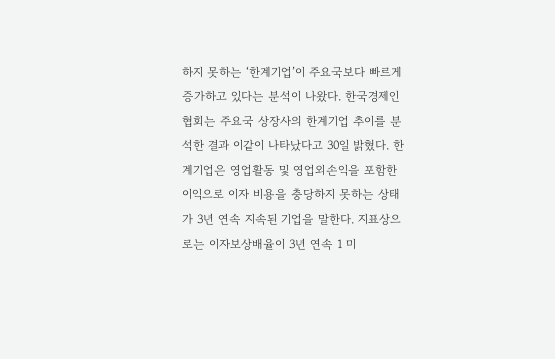하지 못하는 ‘한계기업’이 주요국보다 빠르게 증가하고 있다는 분석이 나왔다. 한국경제인협회는 주요국 상장사의 한계기업 추이를 분석한 결과 이같이 나타났다고 30일 밝혔다. 한계기업은 영업활동 및 영업외손익을 포함한 이익으로 이자 비용을 충당하지 못하는 상태가 3년 연속 지속된 기업을 말한다. 지표상으로는 이자보상배율이 3년 연속 1 미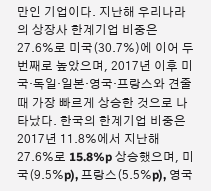만인 기업이다. 지난해 우리나라의 상장사 한계기업 비중은 27.6%로 미국(30.7%)에 이어 두 번째로 높았으며, 2017년 이후 미국·독일·일본·영국·프랑스와 견줄 때 가장 빠르게 상승한 것으로 나타났다. 한국의 한계기업 비중은 2017년 11.8%에서 지난해 27.6%로 15.8%p 상승했으며, 미국(9.5%p), 프랑스(5.5%p), 영국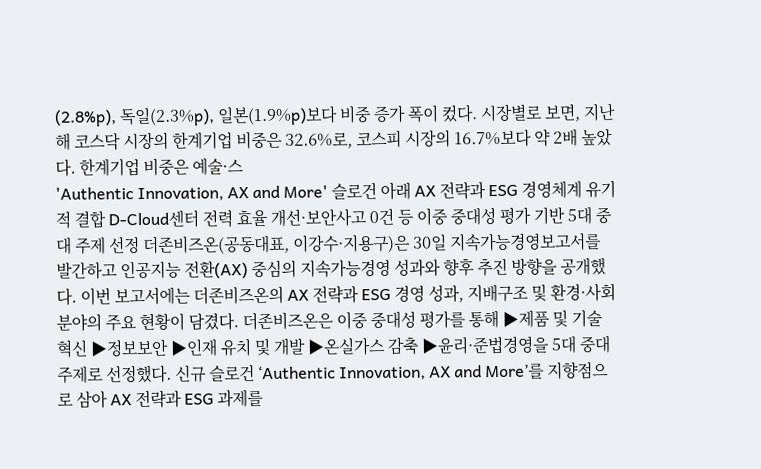(2.8%p), 독일(2.3%p), 일본(1.9%p)보다 비중 증가 폭이 컸다. 시장별로 보면, 지난해 코스닥 시장의 한계기업 비중은 32.6%로, 코스피 시장의 16.7%보다 약 2배 높았다. 한계기업 비중은 예술·스
'Authentic Innovation, AX and More' 슬로건 아래 AX 전략과 ESG 경영체계 유기적 결합 D-Cloud센터 전력 효율 개선·보안사고 0건 등 이중 중대성 평가 기반 5대 중대 주제 선정 더존비즈온(공동대표, 이강수·지용구)은 30일 지속가능경영보고서를 발간하고 인공지능 전환(AX) 중심의 지속가능경영 성과와 향후 추진 방향을 공개했다. 이번 보고서에는 더존비즈온의 AX 전략과 ESG 경영 성과, 지배구조 및 환경·사회 분야의 주요 현황이 담겼다. 더존비즈온은 이중 중대성 평가를 통해 ▶제품 및 기술 혁신 ▶정보보안 ▶인재 유치 및 개발 ▶온실가스 감축 ▶윤리·준법경영을 5대 중대 주제로 선정했다. 신규 슬로건 ‘Authentic Innovation, AX and More’를 지향점으로 삼아 AX 전략과 ESG 과제를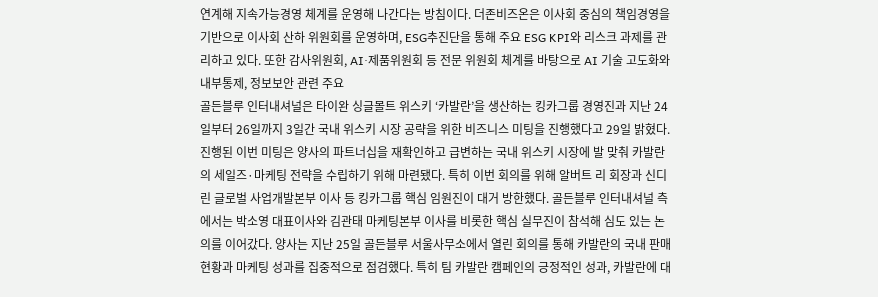연계해 지속가능경영 체계를 운영해 나간다는 방침이다. 더존비즈온은 이사회 중심의 책임경영을 기반으로 이사회 산하 위원회를 운영하며, ESG추진단을 통해 주요 ESG KPI와 리스크 과제를 관리하고 있다. 또한 감사위원회, AI·제품위원회 등 전문 위원회 체계를 바탕으로 AI 기술 고도화와 내부통제, 정보보안 관련 주요
골든블루 인터내셔널은 타이완 싱글몰트 위스키 ‘카발란’을 생산하는 킹카그룹 경영진과 지난 24일부터 26일까지 3일간 국내 위스키 시장 공략을 위한 비즈니스 미팅을 진행했다고 29일 밝혔다. 진행된 이번 미팅은 양사의 파트너십을 재확인하고 급변하는 국내 위스키 시장에 발 맞춰 카발란의 세일즈·마케팅 전략을 수립하기 위해 마련됐다. 특히 이번 회의를 위해 알버트 리 회장과 신디 린 글로벌 사업개발본부 이사 등 킹카그룹 핵심 임원진이 대거 방한했다. 골든블루 인터내셔널 측에서는 박소영 대표이사와 김관태 마케팅본부 이사를 비롯한 핵심 실무진이 참석해 심도 있는 논의를 이어갔다. 양사는 지난 25일 골든블루 서울사무소에서 열린 회의를 통해 카발란의 국내 판매현황과 마케팅 성과를 집중적으로 점검했다. 특히 팀 카발란 캠페인의 긍정적인 성과, 카발란에 대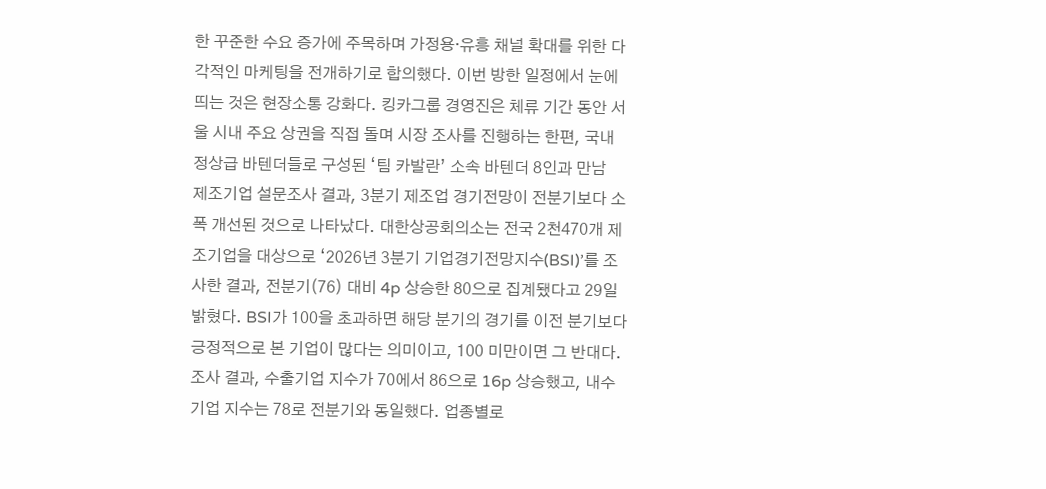한 꾸준한 수요 증가에 주목하며 가정용·유흥 채널 확대를 위한 다각적인 마케팅을 전개하기로 합의했다. 이번 방한 일정에서 눈에 띄는 것은 현장소통 강화다. 킹카그룹 경영진은 체류 기간 동안 서울 시내 주요 상권을 직접 돌며 시장 조사를 진행하는 한편, 국내 정상급 바텐더들로 구성된 ‘팀 카발란’ 소속 바텐더 8인과 만남
제조기업 설문조사 결과, 3분기 제조업 경기전망이 전분기보다 소폭 개선된 것으로 나타났다. 대한상공회의소는 전국 2천470개 제조기업을 대상으로 ‘2026년 3분기 기업경기전망지수(BSI)’를 조사한 결과, 전분기(76) 대비 4p 상승한 80으로 집계됐다고 29일 밝혔다. BSI가 100을 초과하면 해당 분기의 경기를 이전 분기보다 긍정적으로 본 기업이 많다는 의미이고, 100 미만이면 그 반대다. 조사 결과, 수출기업 지수가 70에서 86으로 16p 상승했고, 내수기업 지수는 78로 전분기와 동일했다. 업종별로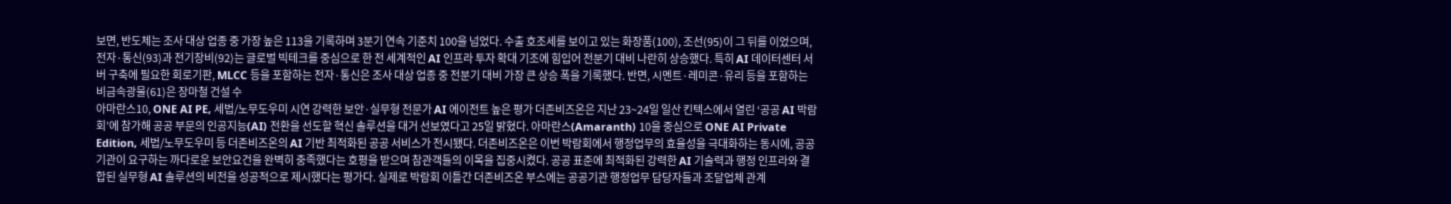보면, 반도체는 조사 대상 업종 중 가장 높은 113을 기록하며 3분기 연속 기준치 100을 넘었다. 수출 호조세를 보이고 있는 화장품(100), 조선(95)이 그 뒤를 이었으며, 전자·통신(93)과 전기장비(92)는 글로벌 빅테크를 중심으로 한 전 세계적인 AI 인프라 투자 확대 기조에 힘입어 전분기 대비 나란히 상승했다. 특히 AI 데이터센터 서버 구축에 필요한 회로기판, MLCC 등을 포함하는 전자·통신은 조사 대상 업종 중 전분기 대비 가장 큰 상승 폭을 기록했다. 반면, 시멘트·레미콘·유리 등을 포함하는 비금속광물(61)은 장마철 건설 수
아마란스10, ONE AI PE, 세법/노무도우미 시연 강력한 보안·실무형 전문가 AI 에이전트 높은 평가 더존비즈온은 지난 23~24일 일산 킨텍스에서 열린 ‘공공 AI 박람회’에 참가해 공공 부문의 인공지능(AI) 전환을 선도할 혁신 솔루션을 대거 선보였다고 25일 밝혔다. 아마란스(Amaranth) 10을 중심으로 ONE AI Private Edition, 세법/노무도우미 등 더존비즈온의 AI 기반 최적화된 공공 서비스가 전시됐다. 더존비즈온은 이번 박람회에서 행정업무의 효율성을 극대화하는 동시에, 공공기관이 요구하는 까다로운 보안요건을 완벽히 충족했다는 호평을 받으며 참관객들의 이목을 집중시켰다. 공공 표준에 최적화된 강력한 AI 기술력과 행정 인프라와 결합된 실무형 AI 솔루션의 비전을 성공적으로 제시했다는 평가다. 실제로 박람회 이틀간 더존비즈온 부스에는 공공기관 행정업무 담당자들과 조달업체 관계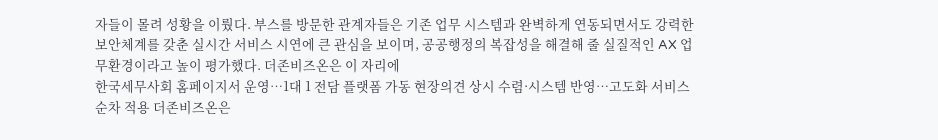자들이 몰려 성황을 이뤘다. 부스를 방문한 관계자들은 기존 업무 시스템과 완벽하게 연동되면서도 강력한 보안체계를 갖춘 실시간 서비스 시연에 큰 관심을 보이며, 공공행정의 복잡성을 해결해 줄 실질적인 AX 업무환경이라고 높이 평가했다. 더존비즈온은 이 자리에
한국세무사회 홈페이지서 운영…1대 1 전담 플랫폼 가동 현장의견 상시 수렴·시스템 반영…고도화 서비스 순차 적용 더존비즈온은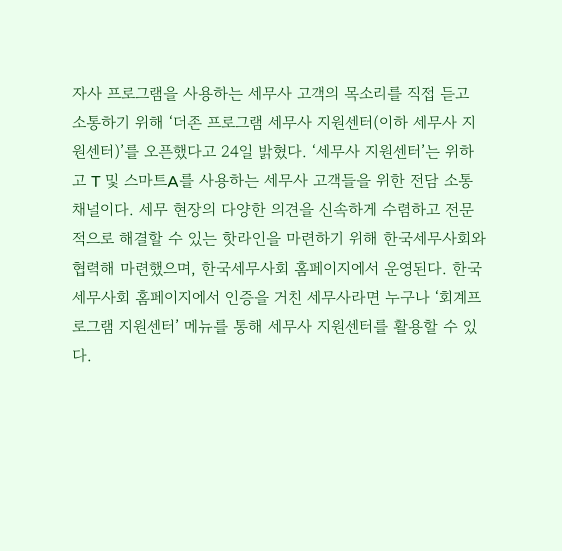자사 프로그램을 사용하는 세무사 고객의 목소리를 직접 듣고 소통하기 위해 ‘더존 프로그램 세무사 지원센터(이하 세무사 지원센터)’를 오픈했다고 24일 밝혔다. ‘세무사 지원센터’는 위하고 T 및 스마트A를 사용하는 세무사 고객들을 위한 전담 소통채널이다. 세무 현장의 다양한 의견을 신속하게 수렴하고 전문적으로 해결할 수 있는 핫라인을 마련하기 위해 한국세무사회와 협력해 마련했으며, 한국세무사회 홈페이지에서 운영된다. 한국세무사회 홈페이지에서 인증을 거친 세무사라면 누구나 ‘회계프로그램 지원센터’ 메뉴를 통해 세무사 지원센터를 활용할 수 있다.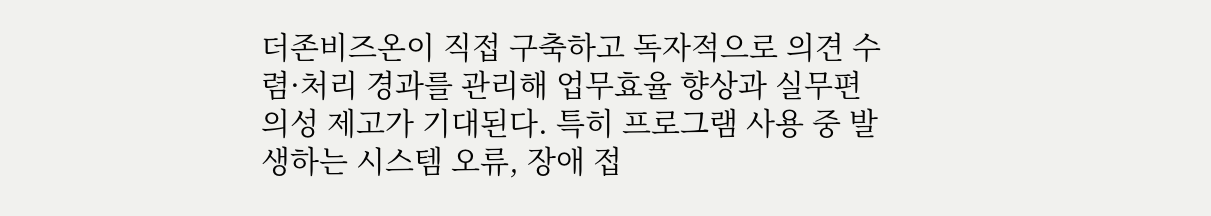더존비즈온이 직접 구축하고 독자적으로 의견 수렴·처리 경과를 관리해 업무효율 향상과 실무편의성 제고가 기대된다. 특히 프로그램 사용 중 발생하는 시스템 오류, 장애 접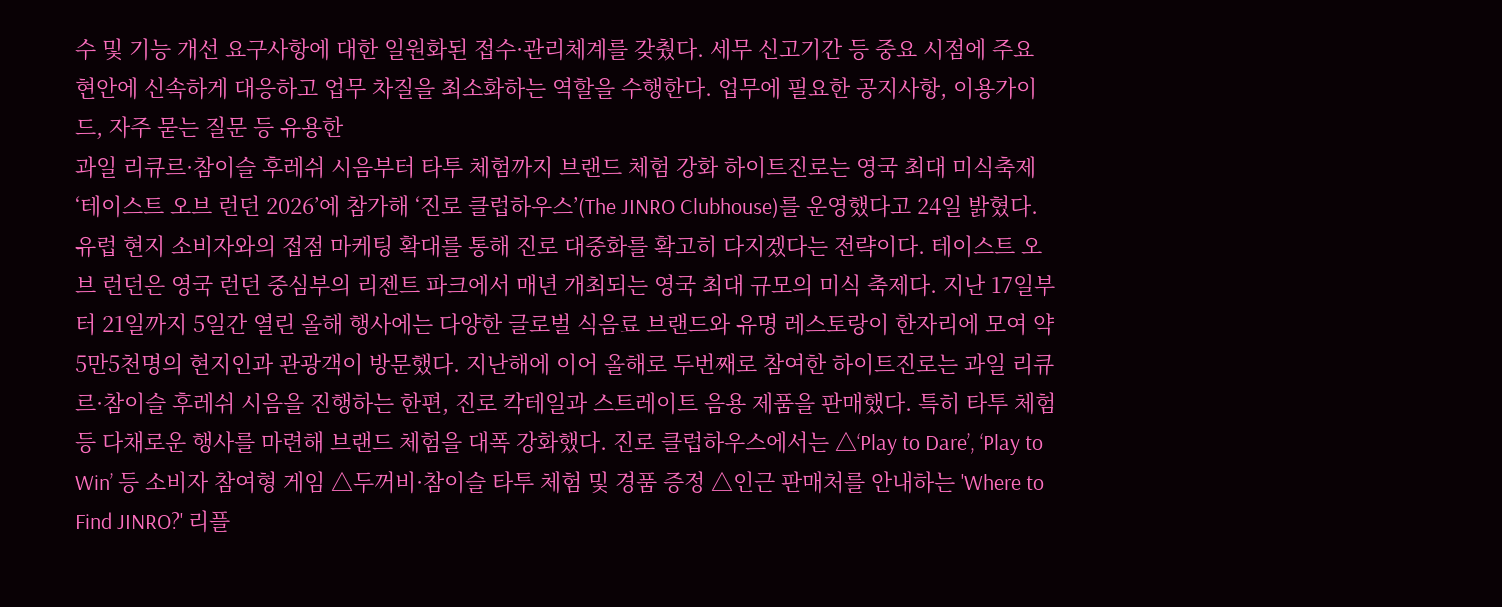수 및 기능 개선 요구사항에 대한 일원화된 접수·관리체계를 갖췄다. 세무 신고기간 등 중요 시점에 주요 현안에 신속하게 대응하고 업무 차질을 최소화하는 역할을 수행한다. 업무에 필요한 공지사항, 이용가이드, 자주 묻는 질문 등 유용한
과일 리큐르·참이슬 후레쉬 시음부터 타투 체험까지 브랜드 체험 강화 하이트진로는 영국 최대 미식축제 ‘테이스트 오브 런던 2026’에 참가해 ‘진로 클럽하우스’(The JINRO Clubhouse)를 운영했다고 24일 밝혔다. 유럽 현지 소비자와의 접점 마케팅 확대를 통해 진로 대중화를 확고히 다지겠다는 전략이다. 테이스트 오브 런던은 영국 런던 중심부의 리젠트 파크에서 매년 개최되는 영국 최대 규모의 미식 축제다. 지난 17일부터 21일까지 5일간 열린 올해 행사에는 다양한 글로벌 식음료 브랜드와 유명 레스토랑이 한자리에 모여 약 5만5천명의 현지인과 관광객이 방문했다. 지난해에 이어 올해로 두번째로 참여한 하이트진로는 과일 리큐르·참이슬 후레쉬 시음을 진행하는 한편, 진로 칵테일과 스트레이트 음용 제품을 판매했다. 특히 타투 체험 등 다채로운 행사를 마련해 브랜드 체험을 대폭 강화했다. 진로 클럽하우스에서는 △‘Play to Dare’, ‘Play to Win’ 등 소비자 참여형 게임 △두꺼비·참이슬 타투 체험 및 경품 증정 △인근 판매처를 안내하는 'Where to Find JINRO?' 리플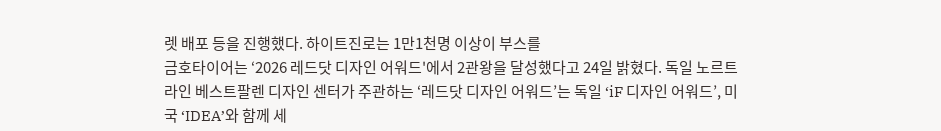렛 배포 등을 진행했다. 하이트진로는 1만1천명 이상이 부스를
금호타이어는 ‘2026 레드닷 디자인 어워드'에서 2관왕을 달성했다고 24일 밝혔다. 독일 노르트라인 베스트팔렌 디자인 센터가 주관하는 ‘레드닷 디자인 어워드’는 독일 ‘iF 디자인 어워드’, 미국 ‘IDEA’와 함께 세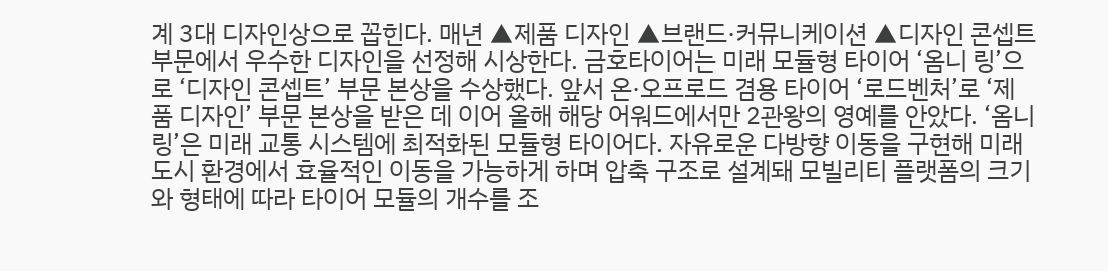계 3대 디자인상으로 꼽힌다. 매년 ▲제품 디자인 ▲브랜드·커뮤니케이션 ▲디자인 콘셉트 부문에서 우수한 디자인을 선정해 시상한다. 금호타이어는 미래 모듈형 타이어 ‘옴니 링’으로 ‘디자인 콘셉트’ 부문 본상을 수상했다. 앞서 온·오프로드 겸용 타이어 ‘로드벤처’로 ‘제품 디자인’ 부문 본상을 받은 데 이어 올해 해당 어워드에서만 2관왕의 영예를 안았다. ‘옴니 링’은 미래 교통 시스템에 최적화된 모듈형 타이어다. 자유로운 다방향 이동을 구현해 미래 도시 환경에서 효율적인 이동을 가능하게 하며 압축 구조로 설계돼 모빌리티 플랫폼의 크기와 형태에 따라 타이어 모듈의 개수를 조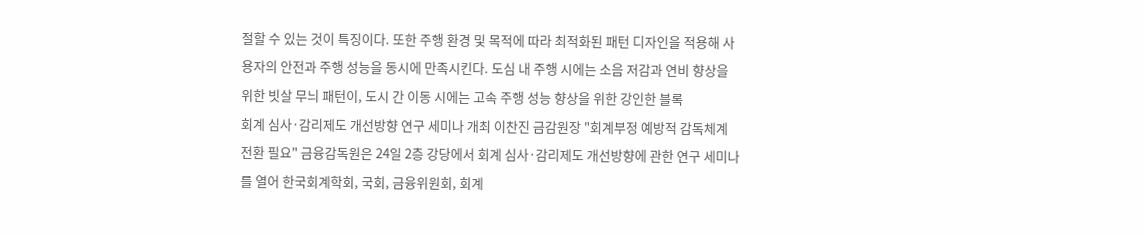절할 수 있는 것이 특징이다. 또한 주행 환경 및 목적에 따라 최적화된 패턴 디자인을 적용해 사용자의 안전과 주행 성능을 동시에 만족시킨다. 도심 내 주행 시에는 소음 저감과 연비 향상을 위한 빗살 무늬 패턴이, 도시 간 이동 시에는 고속 주행 성능 향상을 위한 강인한 블록
회계 심사·감리제도 개선방향 연구 세미나 개최 이찬진 금감원장 "회계부정 예방적 감독체계 전환 필요" 금융감독원은 24일 2층 강당에서 회계 심사·감리제도 개선방향에 관한 연구 세미나를 열어 한국회계학회, 국회, 금융위원회, 회계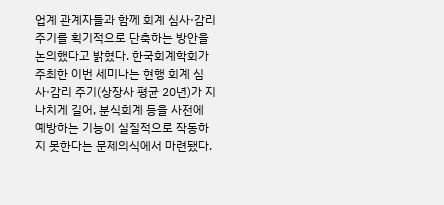업계 관계자들과 함께 회계 심사·감리주기를 획기적으로 단축하는 방안을 논의했다고 밝혔다. 한국회계학회가 주최한 이번 세미나는 현행 회계 심사·감리 주기(상장사 평균 20년)가 지나치게 길어, 분식회계 등을 사전에 예방하는 기능이 실질적으로 작동하지 못한다는 문제의식에서 마련됐다.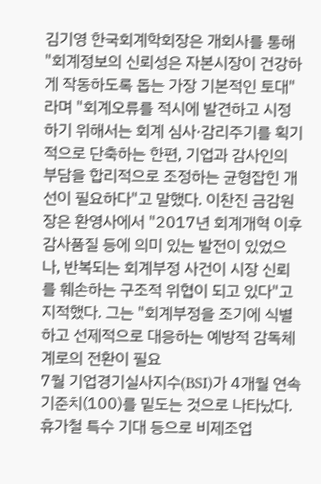김기영 한국회계학회장은 개회사를 통해 "회계정보의 신뢰성은 자본시장이 건강하게 작동하도록 돕는 가장 기본적인 토대"라며 "회계오류를 적시에 발견하고 시정하기 위해서는 회계 심사·감리주기를 획기적으로 단축하는 한편, 기업과 감사인의 부담을 합리적으로 조정하는 균형잡힌 개선이 필요하다"고 말했다. 이찬진 금감원장은 환영사에서 "2017년 회계개혁 이후 감사품질 등에 의미 있는 발전이 있었으나, 반복되는 회계부정 사건이 시장 신뢰를 훼손하는 구조적 위협이 되고 있다"고 지적했다. 그는 "회계부정을 조기에 식별하고 선제적으로 대응하는 예방적 감독체계로의 전환이 필요
7월 기업경기실사지수(BSI)가 4개월 연속 기준치(100)를 밑도는 것으로 나타났다. 휴가철 특수 기대 등으로 비제조업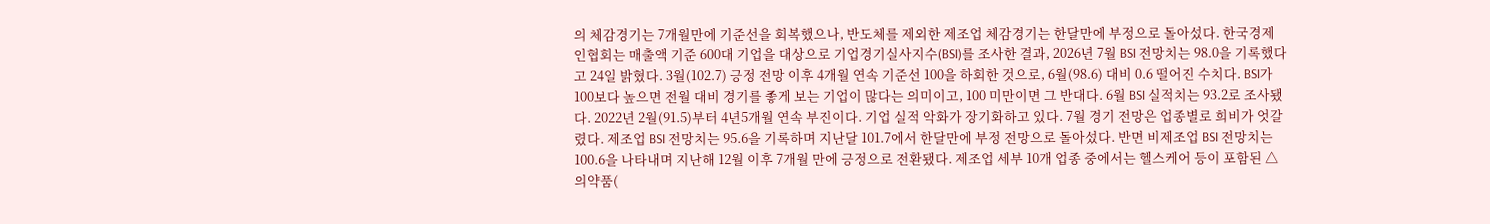의 체감경기는 7개월만에 기준선을 회복했으나, 반도체를 제외한 제조업 체감경기는 한달만에 부정으로 돌아섰다. 한국경제인협회는 매출액 기준 600대 기업을 대상으로 기업경기실사지수(BSI)를 조사한 결과, 2026년 7월 BSI 전망치는 98.0을 기록했다고 24일 밝혔다. 3월(102.7) 긍정 전망 이후 4개월 연속 기준선 100을 하회한 것으로, 6월(98.6) 대비 0.6 떨어진 수치다. BSI가 100보다 높으면 전월 대비 경기를 좋게 보는 기업이 많다는 의미이고, 100 미만이면 그 반대다. 6월 BSI 실적치는 93.2로 조사됐다. 2022년 2월(91.5)부터 4년5개월 연속 부진이다. 기업 실적 악화가 장기화하고 있다. 7월 경기 전망은 업종별로 희비가 엇갈렸다. 제조업 BSI 전망치는 95.6을 기록하며 지난달 101.7에서 한달만에 부정 전망으로 돌아섰다. 반면 비제조업 BSI 전망치는 100.6을 나타내며 지난해 12월 이후 7개월 만에 긍정으로 전환됐다. 제조업 세부 10개 업종 중에서는 헬스케어 등이 포함된 △의약품(